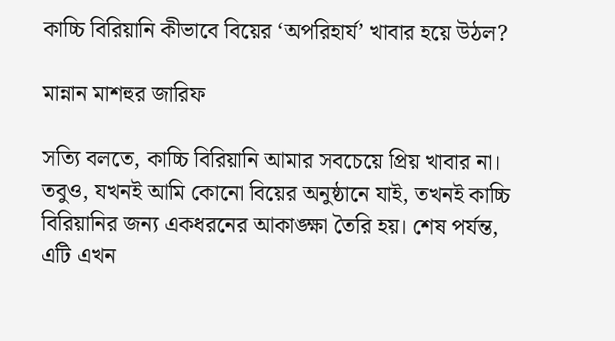কাচ্চি বিরিয়ানি কীভাবে বিয়ের ‘অপরিহার্য’ খাবার হয়ে উঠল?

মান্নান মাশহুর জারিফ

সত্যি বলতে, কাচ্চি বিরিয়ানি আমার সবচেয়ে প্রিয় খাবার না। তবুও, যখনই আমি কোনো বিয়ের অনুষ্ঠানে যাই, তখনই কাচ্চি বিরিয়ানির জন্য একধরনের আকাঙ্ক্ষা তৈরি হয়। শেষ পর্যন্ত, এটি এখন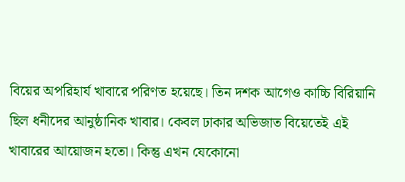বিয়ের অপরিহার্য খাবারে পরিণত হয়েছে। তিন দশক আগেও কাচ্চি বিরিয়ানি ছিল ধনীদের আনুষ্ঠানিক খাবার। কেবল ঢাকার অভিজাত বিয়েতেই এই খাবারের আয়োজন হতো। কিন্তু এখন যেকোনো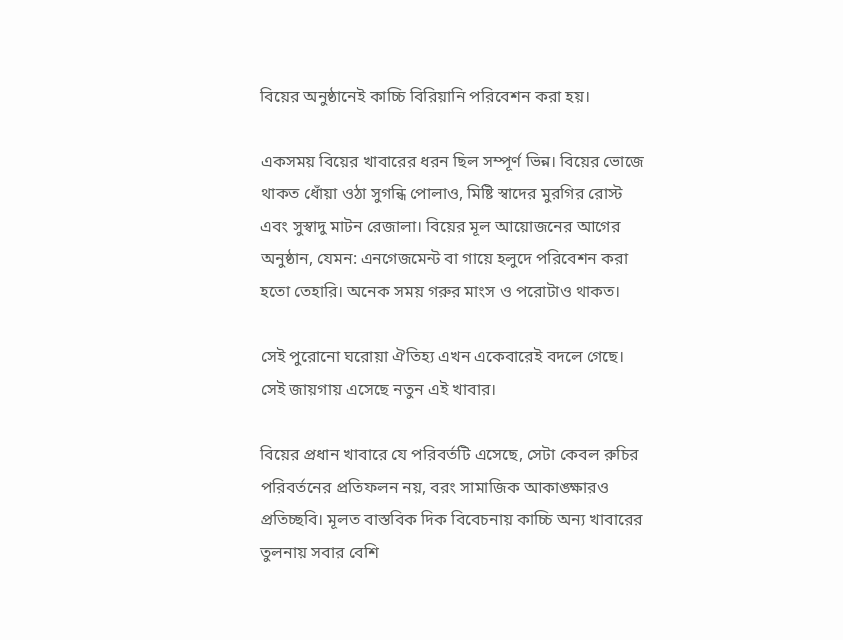বিয়ের অনুষ্ঠানেই কাচ্চি বিরিয়ানি পরিবেশন করা হয়।

একসময় বিয়ের খাবারের ধরন ছিল সম্পূর্ণ ভিন্ন। বিয়ের ভোজে থাকত ধোঁয়া ওঠা সুগন্ধি পোলাও, মিষ্টি স্বাদের মুরগির রোস্ট এবং সুস্বাদু মাটন রেজালা। বিয়ের মূল আয়োজনের আগের অনুষ্ঠান, যেমন: এনগেজমেন্ট বা গায়ে হলুদে পরিবেশন করা হতো তেহারি। অনেক সময় গরুর মাংস ও পরোটাও থাকত।

সেই পুরোনো ঘরোয়া ঐতিহ্য এখন একেবারেই বদলে গেছে। সেই জায়গায় এসেছে নতুন এই খাবার।

বিয়ের প্রধান খাবারে যে পরিবর্তটি এসেছে, সেটা কেবল রুচির পরিবর্তনের প্রতিফলন নয়, বরং সামাজিক আকাঙ্ক্ষারও প্রতিচ্ছবি। মূলত বাস্তবিক দিক বিবেচনায় কাচ্চি অন্য খাবারের তুলনায় সবার বেশি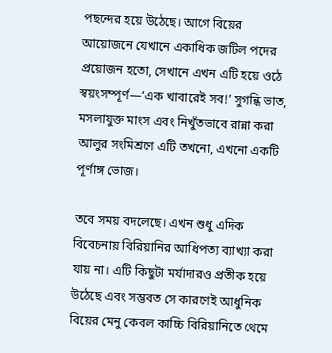পছন্দের হয়ে উঠেছে। আগে বিয়ের আয়োজনে যেখানে একাধিক জটিল পদের প্রয়োজন হতো, সেখানে এখন এটি হয়ে ওঠে স্বয়ংসম্পূর্ণ—‘এক খাবারেই সব!’ সুগন্ধি ভাত, মসলাযুক্ত মাংস এবং নিখুঁতভাবে রান্না করা আলুর সংমিশ্রণে এটি তখনো, এখনো একটি পূর্ণাঙ্গ ভোজ।

তবে সময় বদলেছে। এখন শুধু এদিক বিবেচনায় বিরিয়ানির আধিপত্য ব্যাখ্যা করা যায় না। এটি কিছুটা মর্যাদারও প্রতীক হয়ে উঠেছে এবং সম্ভবত সে কারণেই আধুনিক বিয়ের মেনু কেবল কাচ্চি বিরিয়ানিতে থেমে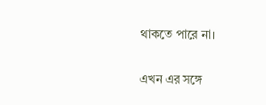থাকতে পারে না।

এখন এর সঙ্গে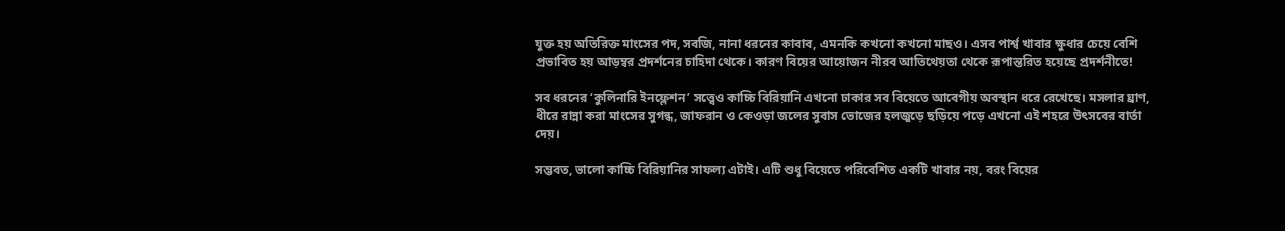যুক্ত হয় অতিরিক্ত মাংসের পদ, সবজি, নানা ধরনের কাবাব, এমনকি কখনো কখনো মাছও। এসব পার্শ্ব খাবার ক্ষুধার চেয়ে বেশি প্রভাবিত হয় আড়ম্বর প্রদর্শনের চাহিদা থেকে। কারণ বিয়ের আয়োজন নীরব আতিথেয়তা থেকে রূপান্তরিত হয়েছে প্রদর্শনীতে!

সব ধরনের ‘কুলিনারি ইনফ্লেশন’ সত্ত্বেও কাচ্চি বিরিয়ানি এখনো ঢাকার সব বিয়েতে আবেগীয় অবস্থান ধরে রেখেছে। মসলার ঘ্রাণ, ধীরে রান্না করা মাংসের সুগন্ধ, জাফরান ও কেওড়া জলের সুবাস ভোজের হলজুড়ে ছড়িয়ে পড়ে এখনো এই শহরে উৎসবের বার্তা দেয়।

সম্ভবত, ভালো কাচ্চি বিরিয়ানির সাফল্য এটাই। এটি শুধু বিয়েতে পরিবেশিত একটি খাবার নয়, বরং বিয়ের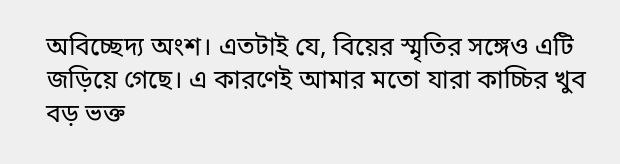অবিচ্ছেদ্য অংশ। এতটাই যে, বিয়ের স্মৃতির সঙ্গেও এটি জড়িয়ে গেছে। এ কারণেই আমার মতো যারা কাচ্চির খুব বড় ভক্ত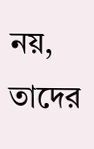নয়, তাদের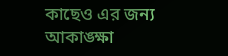কাছেও এর জন্য আকাঙ্ক্ষা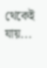থেকেই যায়...